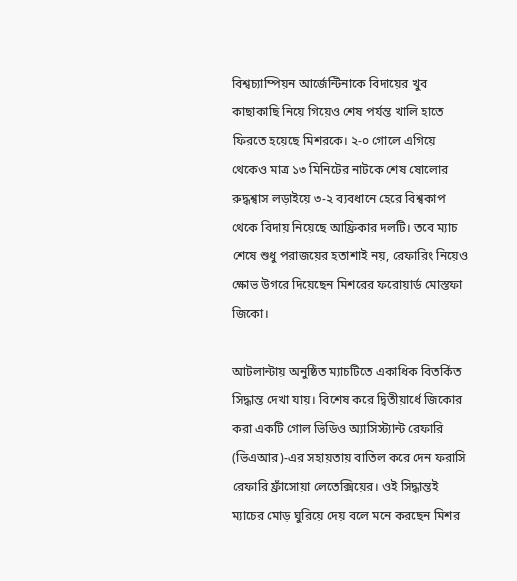বিশ্বচ্যাম্পিয়ন আর্জেন্টিনাকে বিদায়ের খুব কাছাকাছি নিয়ে গিয়েও শেষ পর্যন্ত খালি হাতে ফিরতে হয়েছে মিশরকে। ২-০ গোলে এগিয়ে থেকেও মাত্র ১৩ মিনিটের নাটকে শেষ ষোলোর রুদ্ধশ্বাস লড়াইয়ে ৩-২ ব্যবধানে হেরে বিশ্বকাপ থেকে বিদায় নিয়েছে আফ্রিকার দলটি। তবে ম্যাচ শেষে শুধু পরাজয়ের হতাশাই নয়, রেফারিং নিয়েও ক্ষোভ উগরে দিয়েছেন মিশরের ফরোয়ার্ড মোস্তফা জিকো।

আটলান্টায় অনুষ্ঠিত ম্যাচটিতে একাধিক বিতর্কিত সিদ্ধান্ত দেখা যায়। বিশেষ করে দ্বিতীয়ার্ধে জিকোর করা একটি গোল ভিডিও অ্যাসিস্ট্যান্ট রেফারি (ভিএআর)-এর সহায়তায় বাতিল করে দেন ফরাসি রেফারি ফ্রাঁসোয়া লেতেক্সিয়ের। ওই সিদ্ধান্তই ম্যাচের মোড় ঘুরিয়ে দেয় বলে মনে করছেন মিশর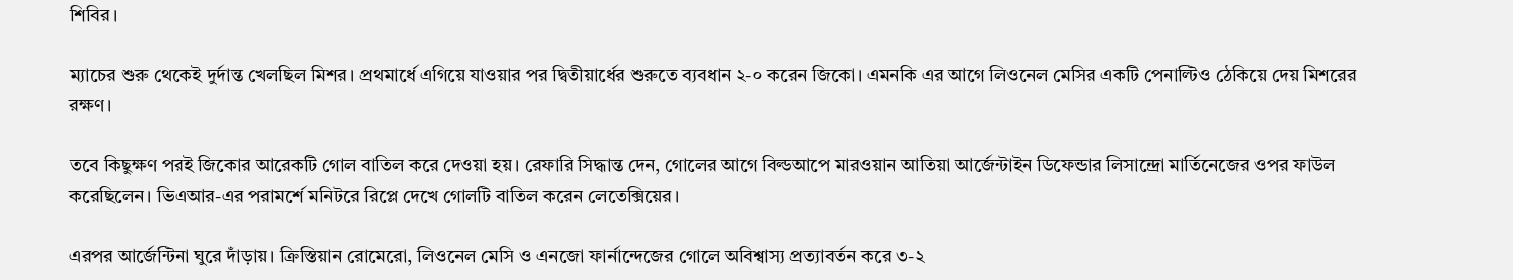শিবির।

ম্যাচের শুরু থেকেই দুর্দান্ত খেলছিল মিশর। প্রথমার্ধে এগিয়ে যাওয়ার পর দ্বিতীয়ার্ধের শুরুতে ব্যবধান ২-০ করেন জিকো। এমনকি এর আগে লিওনেল মেসির একটি পেনাল্টিও ঠেকিয়ে দেয় মিশরের রক্ষণ।

তবে কিছুক্ষণ পরই জিকোর আরেকটি গোল বাতিল করে দেওয়া হয়। রেফারি সিদ্ধান্ত দেন, গোলের আগে বিল্ডআপে মারওয়ান আতিয়া আর্জেন্টাইন ডিফেন্ডার লিসান্দ্রো মার্তিনেজের ওপর ফাউল করেছিলেন। ভিএআর-এর পরামর্শে মনিটরে রিপ্লে দেখে গোলটি বাতিল করেন লেতেক্সিয়ের।

এরপর আর্জেন্টিনা ঘুরে দাঁড়ায়। ক্রিস্তিয়ান রোমেরো, লিওনেল মেসি ও এনজো ফার্নান্দেজের গোলে অবিশ্বাস্য প্রত্যাবর্তন করে ৩-২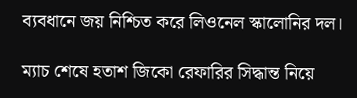ব্যবধানে জয় নিশ্চিত করে লিওনেল স্কালোনির দল।

ম্যাচ শেষে হতাশ জিকো রেফারির সিদ্ধান্ত নিয়ে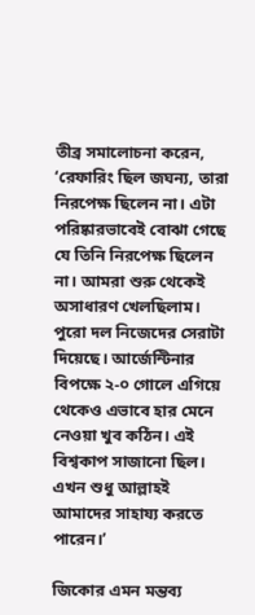তীব্র সমালোচনা করেন, ‘রেফারিং ছিল জঘন্য, তারা নিরপেক্ষ ছিলেন না। এটা পরিষ্কারভাবেই বোঝা গেছে যে তিনি নিরপেক্ষ ছিলেন না। আমরা শুরু থেকেই অসাধারণ খেলছিলাম। পুরো দল নিজেদের সেরাটা দিয়েছে। আর্জেন্টিনার বিপক্ষে ২-০ গোলে এগিয়ে থেকেও এভাবে হার মেনে নেওয়া খুব কঠিন। এই বিশ্বকাপ সাজানো ছিল। এখন শুধু আল্লাহই আমাদের সাহায্য করতে পারেন।’

জিকোর এমন মন্তব্য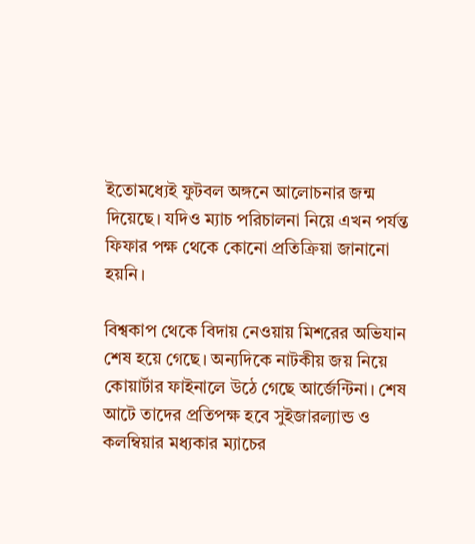ইতোমধ্যেই ফুটবল অঙ্গনে আলোচনার জন্ম দিয়েছে। যদিও ম্যাচ পরিচালনা নিয়ে এখন পর্যন্ত ফিফার পক্ষ থেকে কোনো প্রতিক্রিয়া জানানো হয়নি।

বিশ্বকাপ থেকে বিদায় নেওয়ায় মিশরের অভিযান শেষ হয়ে গেছে। অন্যদিকে নাটকীয় জয় নিয়ে কোয়ার্টার ফাইনালে উঠে গেছে আর্জেন্টিনা। শেষ আটে তাদের প্রতিপক্ষ হবে সুইজারল্যান্ড ও কলম্বিয়ার মধ্যকার ম্যাচের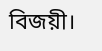বিজয়ী।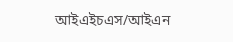আইএইচএস/আইএন